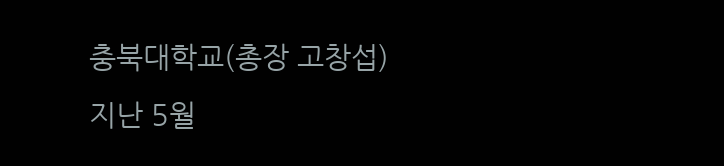충북대학교(총장 고창섭) 지난 5월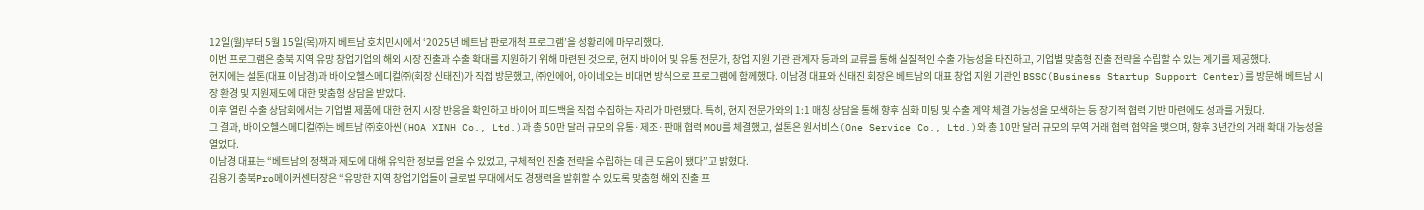12일(월)부터 5월 15일(목)까지 베트남 호치민시에서 ‘2025년 베트남 판로개척 프로그램’을 성황리에 마무리했다.
이번 프로그램은 충북 지역 유망 창업기업의 해외 시장 진출과 수출 확대를 지원하기 위해 마련된 것으로, 현지 바이어 및 유통 전문가, 창업 지원 기관 관계자 등과의 교류를 통해 실질적인 수출 가능성을 타진하고, 기업별 맞춤형 진출 전략을 수립할 수 있는 계기를 제공했다.
현지에는 설톤(대표 이남경)과 바이오헬스메디컬㈜(회장 신태진)가 직접 방문했고, ㈜인에어, 아이네오는 비대면 방식으로 프로그램에 함께했다. 이남경 대표와 신태진 회장은 베트남의 대표 창업 지원 기관인 BSSC(Business Startup Support Center)를 방문해 베트남 시장 환경 및 지원제도에 대한 맞춤형 상담을 받았다.
이후 열린 수출 상담회에서는 기업별 제품에 대한 현지 시장 반응을 확인하고 바이어 피드백을 직접 수집하는 자리가 마련됐다. 특히, 현지 전문가와의 1:1 매칭 상담을 통해 향후 심화 미팅 및 수출 계약 체결 가능성을 모색하는 등 장기적 협력 기반 마련에도 성과를 거뒀다.
그 결과, 바이오헬스메디컬㈜는 베트남 ㈜호아씬(HOA XINH Co., Ltd.)과 총 50만 달러 규모의 유통·제조·판매 협력 MOU를 체결했고, 설톤은 원서비스(One Service Co., Ltd.)와 총 10만 달러 규모의 무역 거래 협력 협약을 맺으며, 향후 3년간의 거래 확대 가능성을 열었다.
이남경 대표는 “베트남의 정책과 제도에 대해 유익한 정보를 얻을 수 있었고, 구체적인 진출 전략을 수립하는 데 큰 도움이 됐다”고 밝혔다.
김용기 충북Pro메이커센터장은 “유망한 지역 창업기업들이 글로벌 무대에서도 경쟁력을 발휘할 수 있도록 맞춤형 해외 진출 프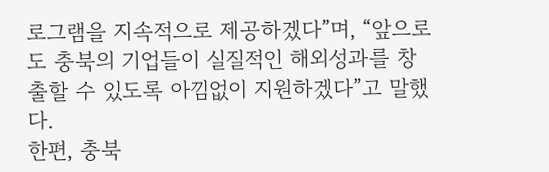로그램을 지속적으로 제공하겠다”며, “앞으로도 충북의 기업들이 실질적인 해외성과를 창출할 수 있도록 아낌없이 지원하겠다”고 말했다.
한편, 충북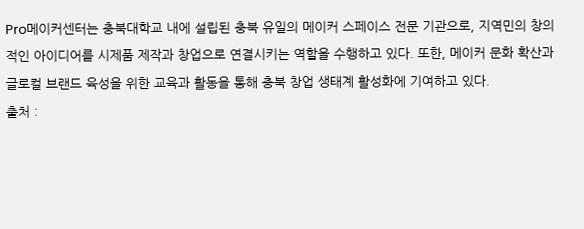Pro메이커센터는 충북대학교 내에 설립된 충북 유일의 메이커 스페이스 전문 기관으로, 지역민의 창의적인 아이디어를 시제품 제작과 창업으로 연결시키는 역할을 수행하고 있다. 또한, 메이커 문화 확산과 글로컬 브랜드 육성을 위한 교육과 활동을 통해 충북 창업 생태계 활성화에 기여하고 있다.
출처 :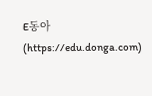E동아(https://edu.donga.com)